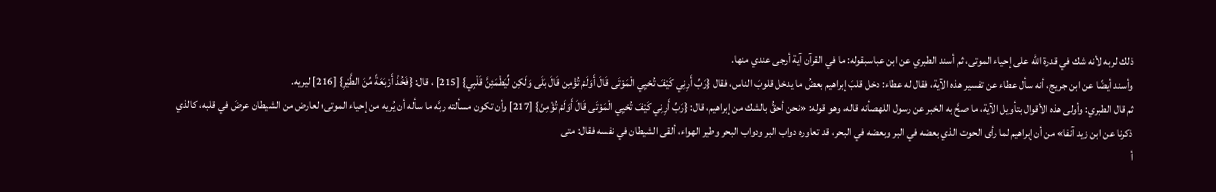ذلك لربه لأنه شك في قدرة الله على إحياء الموتى، ثم أسند الطبري عن ابن عباسبقوله: ما في القرآن آية أرجى عندي منها.
وأسند أيضًا عن ابن جريج، أنه سأل عطاء عن تفسير هذه الآية، فقال له عطاء: دخل قلبَ إبراهيم بعضُ ما يدخل قلوبَ الناس، فقال {رَبِّ أَرِنِي كَيْفَ تُحْيِي الْمَوْتَى قَالَ أَوَلَمْ تُؤْمِن قَالَ بَلَى وَلَكِن لِّيَطْمَئِنَّ قَلْبِي} [215] ، قال: {فَخُذْ أَرْبَعَةً مِّنَ الطَّيْرِ} [216] ليريه.
ثم قال الطبري: وأولى هذه الأقوال بتأويل الآية، ما صحَّ به الخبر عن رسول اللهصأنه قاله، وهو قوله: «نحن أحقُّ بالشك من إبراهيم، قال: {رَبِّ أَرِنِي كَيْفَ تُحْيِي الْمَوْتَى قَالَ أَوَلَمْ تُؤْمِنْ} [217] وأن تكون مسألته ربَّه ما سأله أن يُريه من إحياء الموتى؛ لعارض من الشيطان عرضَ في قلبه، كالذي ذكرنا عن ابن زيد آنفا» من أن إبراهيم لما رأى الحوت الذي بعضه في البر وبعضه في البحر، قد تعاوره دواب البر ودواب البحر وطير الهواء، ألقى الشيطان في نفسه فقال: متى
أ